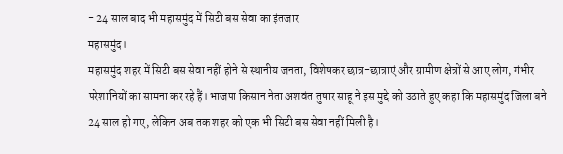- 24 साल बाद भी महासमुंद में सिटी बस सेवा का इंतजार
महासमुंद।
महासमुंद शहर में सिटी बस सेवा नहीं होने से स्थानीय जनता, विशेषकर छात्र-छात्राएं और ग्रामीण क्षेत्रों से आए लोग, गंभीर परेशानियों का सामना कर रहे हैं। भाजपा किसान नेता अशवंत तुषार साहू ने इस मुद्दे को उठाते हुए कहा कि महासमुंद जिला बने 24 साल हो गए, लेकिन अब तक शहर को एक भी सिटी बस सेवा नहीं मिली है।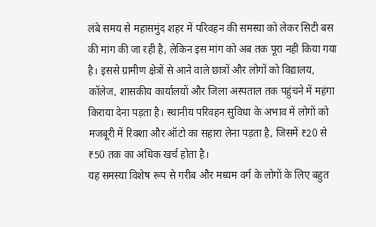लंबे समय से महासमुंद शहर में परिवहन की समस्या को लेकर सिटी बस की मांग की जा रही है, लेकिन इस मांग को अब तक पूरा नहीं किया गया है। इससे ग्रामीण क्षेत्रों से आने वाले छात्रों और लोगों को विद्यालय, कॉलेज, शासकीय कार्यालयों और जिला अस्पताल तक पहुंचने में महंगा किराया देना पड़ता है। स्थानीय परिवहन सुविधा के अभाव में लोगों को मजबूरी में रिक्शा और ऑटो का सहारा लेना पड़ता है, जिसमें ₹20 से ₹50 तक का अधिक खर्च होता है।
यह समस्या विशेष रूप से गरीब और मध्यम वर्ग के लोगों के लिए बहुत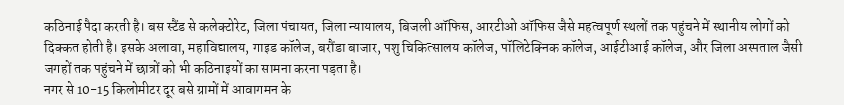कठिनाई पैदा करती है। बस स्टैंड से कलेक्टोरेट, जिला पंचायत, जिला न्यायालय, बिजली ऑफिस, आरटीओ ऑफिस जैसे महत्वपूर्ण स्थलों तक पहुंचने में स्थानीय लोगों को दिक्कत होती है। इसके अलावा, महाविद्यालय, गाइड कॉलेज, बरौंडा बाजार, पशु चिकित्सालय कॉलेज, पॉलिटेक्निक कॉलेज, आईटीआई कॉलेज, और जिला अस्पताल जैसी जगहों तक पहुंचने में छात्रों को भी कठिनाइयों का सामना करना पड़ता है।
नगर से 10-15 किलोमीटर दूर बसे ग्रामों में आवागमन के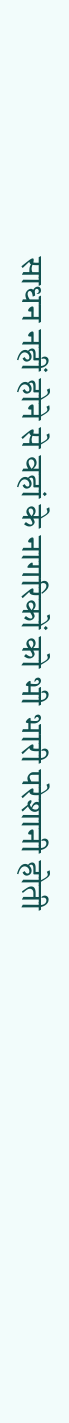साधन नहीं होने से वहां के नागरिकों को भी भारी परेशानी होती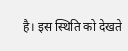है। इस स्थिति को देखते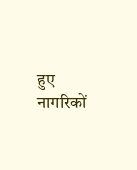हुए नागरिकों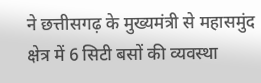ने छत्तीसगढ़ के मुख्यमंत्री से महासमुंद क्षेत्र में 6 सिटी बसों की व्यवस्था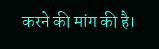करने की मांग की है।